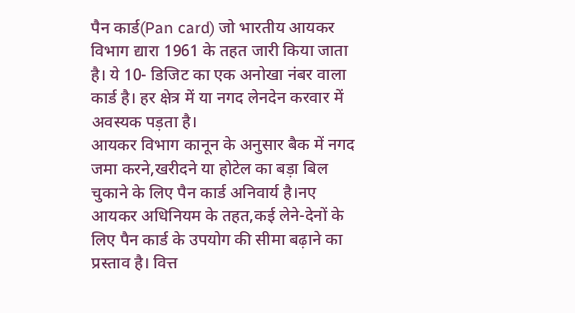पैन कार्ड(Pan card) जो भारतीय आयकर विभाग द्यारा 1961 के तहत जारी किया जाता है। ये 10- डिजिट का एक अनोखा नंबर वाला कार्ड है। हर क्षेत्र में या नगद लेनदेन करवार में अवस्यक पड़ता है।
आयकर विभाग कानून के अनुसार बैक में नगद जमा करने,खरीदने या होटेल का बड़ा बिल चुकाने के लिए पैन कार्ड अनिवार्य है।नए आयकर अधिनियम के तहत,कई लेने-देनों के लिए पैन कार्ड के उपयोग की सीमा बढ़ाने का प्रस्ताव है। वित्त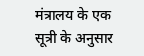मंत्रालय के एक सूत्री के अनुसार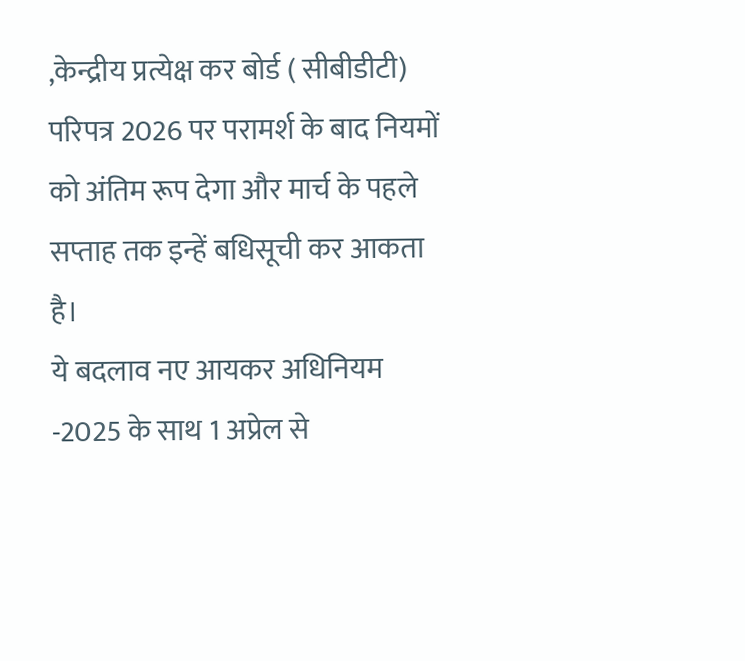,केन्द्रीय प्रत्येक्ष कर बोर्ड ( सीबीडीटी) परिपत्र 2026 पर परामर्श के बाद नियमों को अंतिम रूप देगा और मार्च के पहले सप्ताह तक इन्हें बधिसूची कर आकता है।
ये बदलाव नए आयकर अधिनियम -2025 के साथ 1 अप्रेल से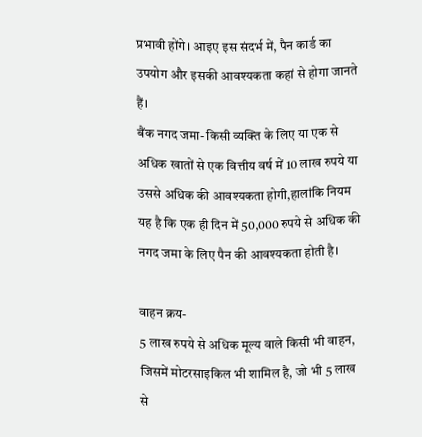प्रभावी होंगे। आइए इस संदर्भ में, पैन कार्ड का उपयोग और इसकी आवश्यकता कहां से होगा जानते हैं।
बैंक नगद जमा- किसी व्यक्ति के लिए या एक से अधिक खातों से एक वित्तीय वर्ष में 10 लाख रुपये या उससे अधिक की आवश्यकता होगी,हालांकि नियम यह है कि एक ही दिन में 50,000 रुपये से अधिक की नगद जमा के लिए पैन की आवश्यकता होती है।

वाहन क्रय-
5 लाख रुपये से अधिक मूल्य वाले किसी भी वाहन, जिसमें मोटरसाइकिल भी शामिल है, जो भी 5 लाख से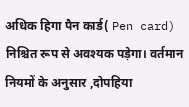अधिक हिगा पैन कार्ड( Pen card) निश्चित रूप से अवश्यक पड़ेगा। वर्तमान नियमों के अनुसार ,दोपहिया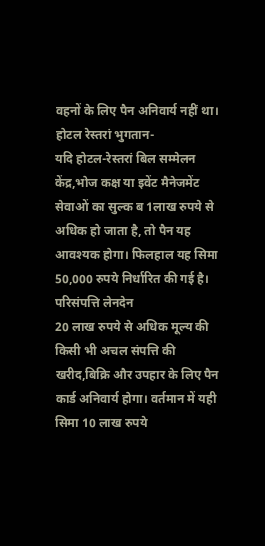वहनों के लिए पैन अनिवार्य नहीं था।
होटल रेस्तरां भुगतान-
यदि होटल-रेस्तरां बिल सम्मेलन केंद्र,भोज कक्ष या इवेंट मैनेजमेंट सेवाओं का सुल्क ब 1लाख रुपये से अधिक हो जाता है, तो पैन यह आवश्यक होगा। फिलहाल यह सिमा 50,000 रुपये निर्धारित की गई है।
परिसंपत्ति लेनदेन
20 लाख रुपये से अधिक मूल्य की किसी भी अचल संपत्ति की खरीद,बिक्रि और उपहार के लिए पैन कार्ड अनिवार्य होगा। वर्तमान में यही सिमा 10 लाख रुपये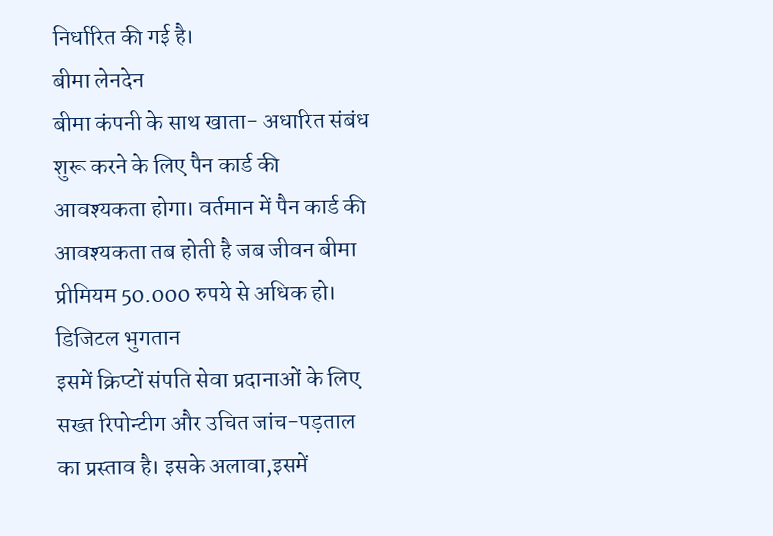निर्धारित की गई है।
बीमा लेनदेन
बीमा कंपनी के साथ खाता- अधारित संबंध शुरू करने के लिए पैन कार्ड की आवश्यकता होगा। वर्तमान में पैन कार्ड की आवश्यकता तब होती है जब जीवन बीमा प्रीमियम 50.000 रुपये से अधिक हो।
डिजिटल भुगतान
इसमें क्रिप्टों संपति सेवा प्रदानाओं के लिए सख्त रिपोन्टीग और उचित जांच-पड़ताल का प्रस्ताव है। इसके अलावा,इसमें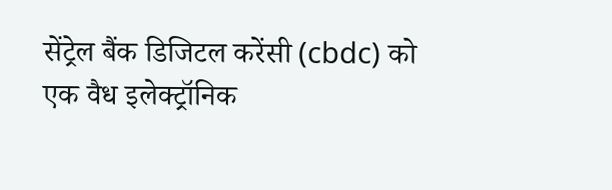सेंट्रेल बैंक डिजिटल करेंसी (cbdc) को एक वैध इलेक्ट्रॉनिक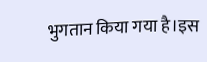भुगतान किया गया है।इस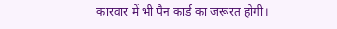कारवार में भी पैन कार्ड का जरूरत होगी।